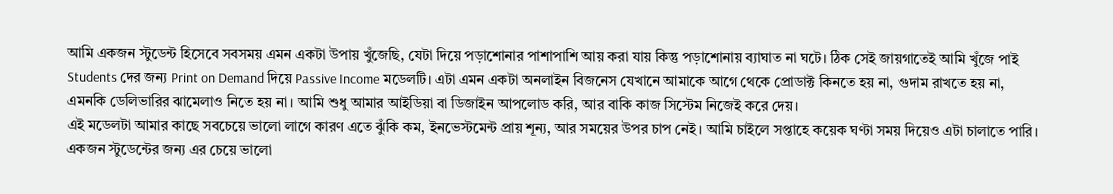আমি একজন স্টুডেন্ট হিসেবে সবসময় এমন একটা উপায় খুঁজেছি, যেটা দিয়ে পড়াশোনার পাশাপাশি আয় করা যায় কিন্তু পড়াশোনায় ব্যাঘাত না ঘটে। ঠিক সেই জায়গাতেই আমি খুঁজে পাই Students দের জন্য Print on Demand দিয়ে Passive Income মডেলটি। এটা এমন একটা অনলাইন বিজনেস যেখানে আমাকে আগে থেকে প্রোডাক্ট কিনতে হয় না, গুদাম রাখতে হয় না, এমনকি ডেলিভারির ঝামেলাও নিতে হয় না। আমি শুধু আমার আইডিয়া বা ডিজাইন আপলোড করি, আর বাকি কাজ সিস্টেম নিজেই করে দেয়।
এই মডেলটা আমার কাছে সবচেয়ে ভালো লাগে কারণ এতে ঝুঁকি কম, ইনভেস্টমেন্ট প্রায় শূন্য, আর সময়ের উপর চাপ নেই। আমি চাইলে সপ্তাহে কয়েক ঘণ্টা সময় দিয়েও এটা চালাতে পারি। একজন স্টুডেন্টের জন্য এর চেয়ে ভালো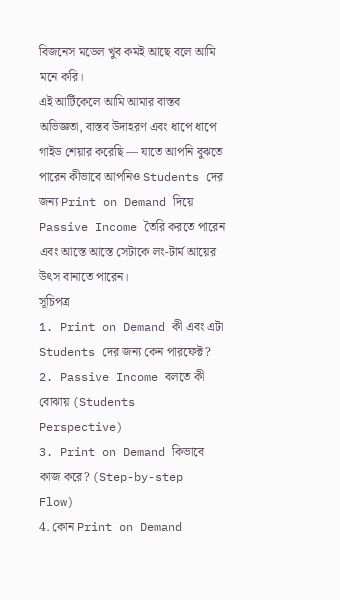বিজনেস মডেল খুব কমই আছে বলে আমি মনে করি।
এই আর্টিকেলে আমি আমার বাস্তব অভিজ্ঞতা, বাস্তব উদাহরণ এবং ধাপে ধাপে গাইড শেয়ার করেছি — যাতে আপনি বুঝতে পারেন কীভাবে আপনিও Students দের জন্য Print on Demand দিয়ে Passive Income তৈরি করতে পারেন এবং আস্তে আস্তে সেটাকে লং-টার্ম আয়ের উৎস বানাতে পারেন।
সূচিপত্র
1. Print on Demand কী এবং এটা Students দের জন্য কেন পারফেক্ট?
2. Passive Income বলতে কী বোঝায় (Students Perspective)
3. Print on Demand কিভাবে কাজ করে? (Step-by-step Flow)
4. কোন Print on Demand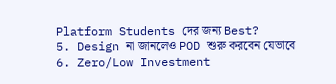Platform Students দের জন্য Best?
5. Design না জানলেও POD শুরু করবেন যেভাবে
6. Zero/Low Investment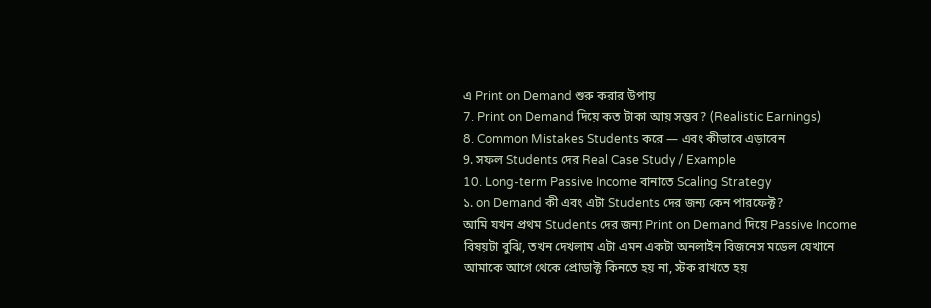এ Print on Demand শুরু করার উপায়
7. Print on Demand দিয়ে কত টাকা আয় সম্ভব? (Realistic Earnings)
8. Common Mistakes Students করে — এবং কীভাবে এড়াবেন
9. সফল Students দের Real Case Study / Example
10. Long-term Passive Income বানাতে Scaling Strategy
১. on Demand কী এবং এটা Students দের জন্য কেন পারফেক্ট?
আমি যখন প্রথম Students দের জন্য Print on Demand দিয়ে Passive Income বিষয়টা বুঝি, তখন দেখলাম এটা এমন একটা অনলাইন বিজনেস মডেল যেখানে আমাকে আগে থেকে প্রোডাক্ট কিনতে হয় না, স্টক রাখতে হয়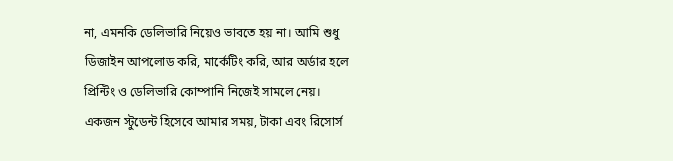না, এমনকি ডেলিভারি নিয়েও ভাবতে হয় না। আমি শুধু ডিজাইন আপলোড করি, মার্কেটিং করি, আর অর্ডার হলে প্রিন্টিং ও ডেলিভারি কোম্পানি নিজেই সামলে নেয়। একজন স্টুডেন্ট হিসেবে আমার সময়, টাকা এবং রিসোর্স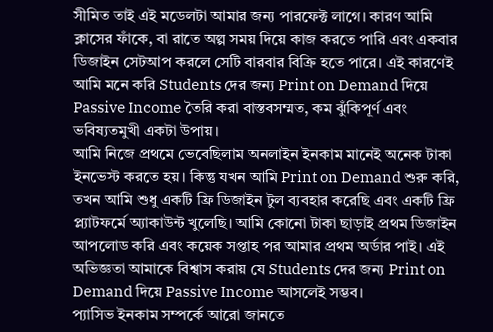সীমিত তাই এই মডেলটা আমার জন্য পারফেক্ট লাগে। কারণ আমি ক্লাসের ফাঁকে, বা রাতে অল্প সময় দিয়ে কাজ করতে পারি এবং একবার ডিজাইন সেটআপ করলে সেটি বারবার বিক্রি হতে পারে। এই কারণেই আমি মনে করি Students দের জন্য Print on Demand দিয়ে Passive Income তৈরি করা বাস্তবসম্মত, কম ঝুঁকিপূর্ণ এবং ভবিষ্যতমুখী একটা উপায়।
আমি নিজে প্রথমে ভেবেছিলাম অনলাইন ইনকাম মানেই অনেক টাকা ইনভেস্ট করতে হয়। কিন্তু যখন আমি Print on Demand শুরু করি, তখন আমি শুধু একটি ফ্রি ডিজাইন টুল ব্যবহার করেছি এবং একটি ফ্রি প্ল্যাটফর্মে অ্যাকাউন্ট খুলেছি। আমি কোনো টাকা ছাড়াই প্রথম ডিজাইন আপলোড করি এবং কয়েক সপ্তাহ পর আমার প্রথম অর্ডার পাই। এই অভিজ্ঞতা আমাকে বিশ্বাস করায় যে Students দের জন্য Print on Demand দিয়ে Passive Income আসলেই সম্ভব।
প্যাসিভ ইনকাম সম্পর্কে আরো জানতে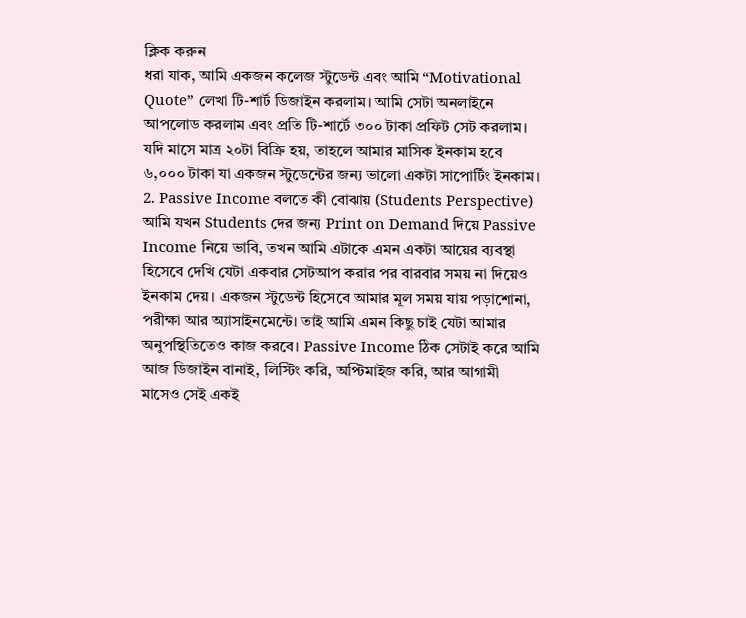ক্লিক করুন
ধরা যাক, আমি একজন কলেজ স্টুডেন্ট এবং আমি “Motivational Quote” লেখা টি-শার্ট ডিজাইন করলাম। আমি সেটা অনলাইনে আপলোড করলাম এবং প্রতি টি-শার্টে ৩০০ টাকা প্রফিট সেট করলাম। যদি মাসে মাত্র ২০টা বিক্রি হয়, তাহলে আমার মাসিক ইনকাম হবে ৬,০০০ টাকা যা একজন স্টুডেন্টের জন্য ভালো একটা সাপোর্টিং ইনকাম।
2. Passive Income বলতে কী বোঝায় (Students Perspective)
আমি যখন Students দের জন্য Print on Demand দিয়ে Passive Income নিয়ে ভাবি, তখন আমি এটাকে এমন একটা আয়ের ব্যবস্থা হিসেবে দেখি যেটা একবার সেটআপ করার পর বারবার সময় না দিয়েও ইনকাম দেয়। একজন স্টুডেন্ট হিসেবে আমার মূল সময় যায় পড়াশোনা, পরীক্ষা আর অ্যাসাইনমেন্টে। তাই আমি এমন কিছু চাই যেটা আমার অনুপস্থিতিতেও কাজ করবে। Passive Income ঠিক সেটাই করে আমি আজ ডিজাইন বানাই, লিস্টিং করি, অপ্টিমাইজ করি, আর আগামী মাসেও সেই একই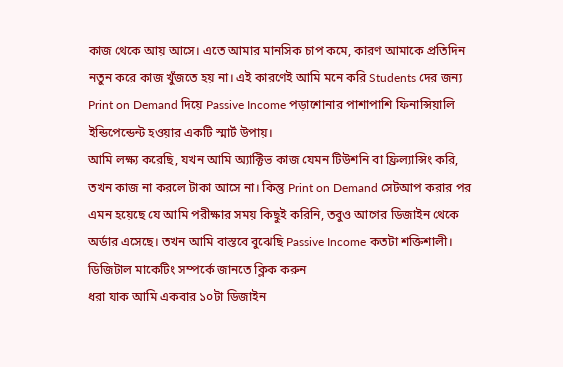কাজ থেকে আয় আসে। এতে আমার মানসিক চাপ কমে, কারণ আমাকে প্রতিদিন নতুন করে কাজ খুঁজতে হয় না। এই কারণেই আমি মনে করি Students দের জন্য Print on Demand দিয়ে Passive Income পড়াশোনার পাশাপাশি ফিনান্সিয়ালি ইন্ডিপেন্ডেন্ট হওয়ার একটি স্মার্ট উপায়।
আমি লক্ষ্য করেছি, যখন আমি অ্যাক্টিভ কাজ যেমন টিউশনি বা ফ্রিল্যান্সিং করি, তখন কাজ না করলে টাকা আসে না। কিন্তু Print on Demand সেটআপ করার পর এমন হয়েছে যে আমি পরীক্ষার সময় কিছুই করিনি, তবুও আগের ডিজাইন থেকে অর্ডার এসেছে। তখন আমি বাস্তবে বুঝেছি Passive Income কতটা শক্তিশালী।
ডিজিটাল মাকেটিং সম্পর্কে জানতে ক্লিক করুন
ধরা যাক আমি একবার ১০টা ডিজাইন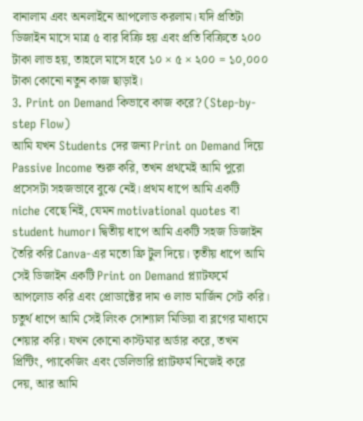বানালাম এবং অনলাইনে আপলোড করলাম। যদি প্রতিটা ডিজাইন মাসে মাত্র ৫ বার বিক্রি হয় এবং প্রতি বিক্রিতে ২০০ টাকা লাভ হয়, তাহলে মাসে হবে ১০ × ৫ × ২০০ = ১০,০০০ টাকা কোনো নতুন কাজ ছাড়াই।
3. Print on Demand কিভাবে কাজ করে? (Step-by-step Flow)
আমি যখন Students দের জন্য Print on Demand দিয়ে Passive Income শুরু করি, তখন প্রথমেই আমি পুরো প্রসেসটা সহজভাবে বুঝে নেই। প্রথম ধাপে আমি একটি niche বেছে নিই, যেমন motivational quotes বা student humor। দ্বিতীয় ধাপে আমি একটি সহজ ডিজাইন তৈরি করি Canva-এর মতো ফ্রি টুল দিয়ে। তৃতীয় ধাপে আমি সেই ডিজাইন একটি Print on Demand প্ল্যাটফর্মে আপলোড করি এবং প্রোডাক্টের দাম ও লাভ মার্জিন সেট করি। চতুর্থ ধাপে আমি সেই লিংক সোশ্যাল মিডিয়া বা ব্লগের মাধ্যমে শেয়ার করি। যখন কোনো কাস্টমার অর্ডার করে, তখন প্রিন্টিং, প্যাকেজিং এবং ডেলিভারি প্ল্যাটফর্ম নিজেই করে দেয়, আর আমি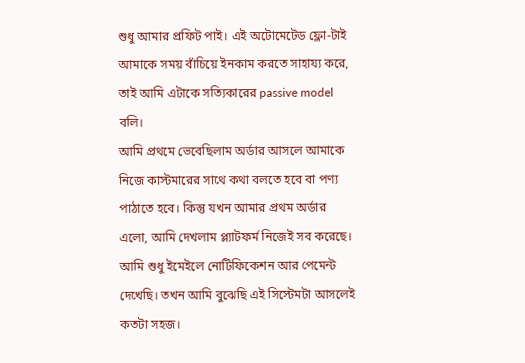শুধু আমার প্রফিট পাই। এই অটোমেটেড ফ্লো-টাই আমাকে সময় বাঁচিয়ে ইনকাম করতে সাহায্য করে, তাই আমি এটাকে সত্যিকারের passive model বলি।
আমি প্রথমে ভেবেছিলাম অর্ডার আসলে আমাকে নিজে কাস্টমারের সাথে কথা বলতে হবে বা পণ্য পাঠাতে হবে। কিন্তু যখন আমার প্রথম অর্ডার এলো, আমি দেখলাম প্ল্যাটফর্ম নিজেই সব করেছে। আমি শুধু ইমেইলে নোটিফিকেশন আর পেমেন্ট দেখেছি। তখন আমি বুঝেছি এই সিস্টেমটা আসলেই কতটা সহজ।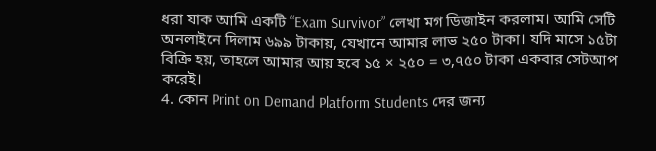ধরা যাক আমি একটি “Exam Survivor” লেখা মগ ডিজাইন করলাম। আমি সেটি অনলাইনে দিলাম ৬৯৯ টাকায়, যেখানে আমার লাভ ২৫০ টাকা। যদি মাসে ১৫টা বিক্রি হয়, তাহলে আমার আয় হবে ১৫ × ২৫০ = ৩,৭৫০ টাকা একবার সেটআপ করেই।
4. কোন Print on Demand Platform Students দের জন্য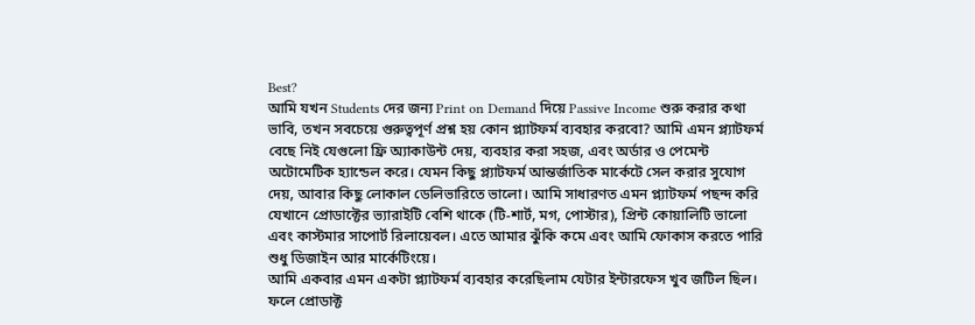Best?
আমি যখন Students দের জন্য Print on Demand দিয়ে Passive Income শুরু করার কথা ভাবি, তখন সবচেয়ে গুরুত্বপূর্ণ প্রশ্ন হয় কোন প্ল্যাটফর্ম ব্যবহার করবো? আমি এমন প্ল্যাটফর্ম বেছে নিই যেগুলো ফ্রি অ্যাকাউন্ট দেয়, ব্যবহার করা সহজ, এবং অর্ডার ও পেমেন্ট অটোমেটিক হ্যান্ডেল করে। যেমন কিছু প্ল্যাটফর্ম আন্তর্জাতিক মার্কেটে সেল করার সুযোগ দেয়, আবার কিছু লোকাল ডেলিভারিতে ভালো। আমি সাধারণত এমন প্ল্যাটফর্ম পছন্দ করি যেখানে প্রোডাক্টের ভ্যারাইটি বেশি থাকে (টি-শার্ট, মগ, পোস্টার), প্রিন্ট কোয়ালিটি ভালো এবং কাস্টমার সাপোর্ট রিলায়েবল। এতে আমার ঝুঁকি কমে এবং আমি ফোকাস করতে পারি শুধু ডিজাইন আর মার্কেটিংয়ে।
আমি একবার এমন একটা প্ল্যাটফর্ম ব্যবহার করেছিলাম যেটার ইন্টারফেস খুব জটিল ছিল। ফলে প্রোডাক্ট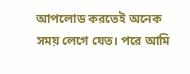আপলোড করতেই অনেক সময় লেগে যেত। পরে আমি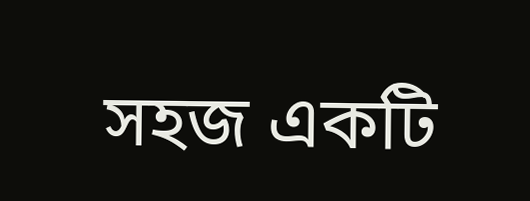সহজ একটি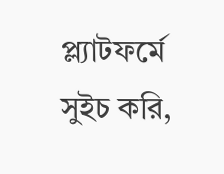প্ল্যাটফর্মে সুইচ করি,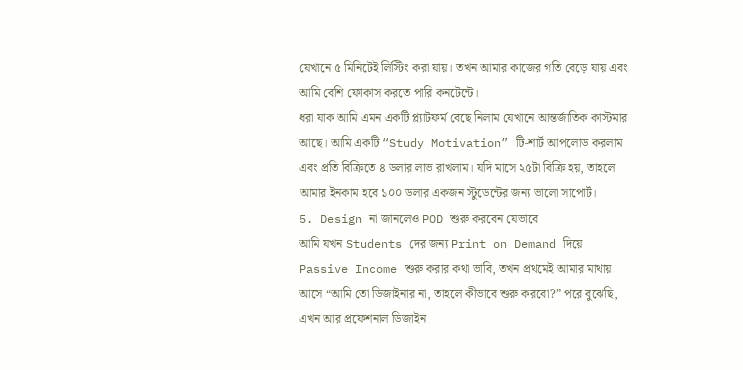যেখানে ৫ মিনিটেই লিস্টিং করা যায়। তখন আমার কাজের গতি বেড়ে যায় এবং আমি বেশি ফোকাস করতে পারি কনটেন্টে।
ধরা যাক আমি এমন একটি প্ল্যাটফর্ম বেছে নিলাম যেখানে আন্তর্জাতিক কাস্টমার আছে। আমি একটি “Study Motivation” টি-শার্ট আপলোড করলাম এবং প্রতি বিক্রিতে ৪ ডলার লাভ রাখলাম। যদি মাসে ২৫টা বিক্রি হয়, তাহলে আমার ইনকাম হবে ১০০ ডলার একজন স্টুডেন্টের জন্য ভালো সাপোর্ট।
5. Design না জানলেও POD শুরু করবেন যেভাবে
আমি যখন Students দের জন্য Print on Demand দিয়ে Passive Income শুরু করার কথা ভাবি, তখন প্রথমেই আমার মাথায় আসে “আমি তো ডিজাইনার না, তাহলে কীভাবে শুরু করবো?” পরে বুঝেছি, এখন আর প্রফেশনাল ডিজাইন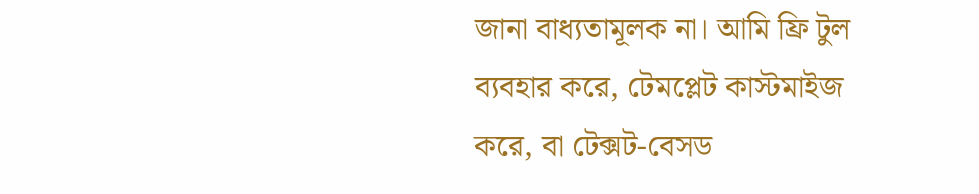জানা বাধ্যতামূলক না। আমি ফ্রি টুল ব্যবহার করে, টেমপ্লেট কাস্টমাইজ করে, বা টেক্সট-বেসড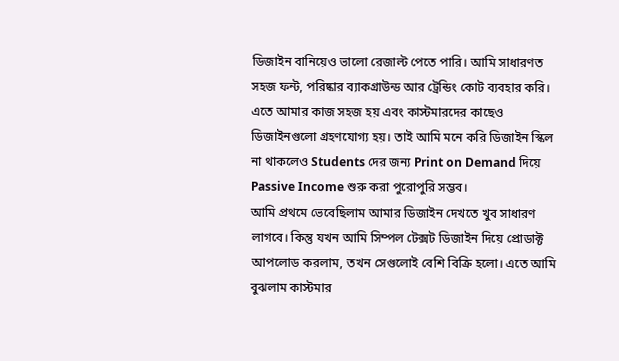ডিজাইন বানিয়েও ভালো রেজাল্ট পেতে পারি। আমি সাধারণত সহজ ফন্ট, পরিষ্কার ব্যাকগ্রাউন্ড আর ট্রেন্ডিং কোট ব্যবহার করি। এতে আমার কাজ সহজ হয় এবং কাস্টমারদের কাছেও ডিজাইনগুলো গ্রহণযোগ্য হয়। তাই আমি মনে করি ডিজাইন স্কিল না থাকলেও Students দের জন্য Print on Demand দিয়ে Passive Income শুরু করা পুরোপুরি সম্ভব।
আমি প্রথমে ভেবেছিলাম আমার ডিজাইন দেখতে খুব সাধারণ লাগবে। কিন্তু যখন আমি সিম্পল টেক্সট ডিজাইন দিয়ে প্রোডাক্ট আপলোড করলাম, তখন সেগুলোই বেশি বিক্রি হলো। এতে আমি বুঝলাম কাস্টমার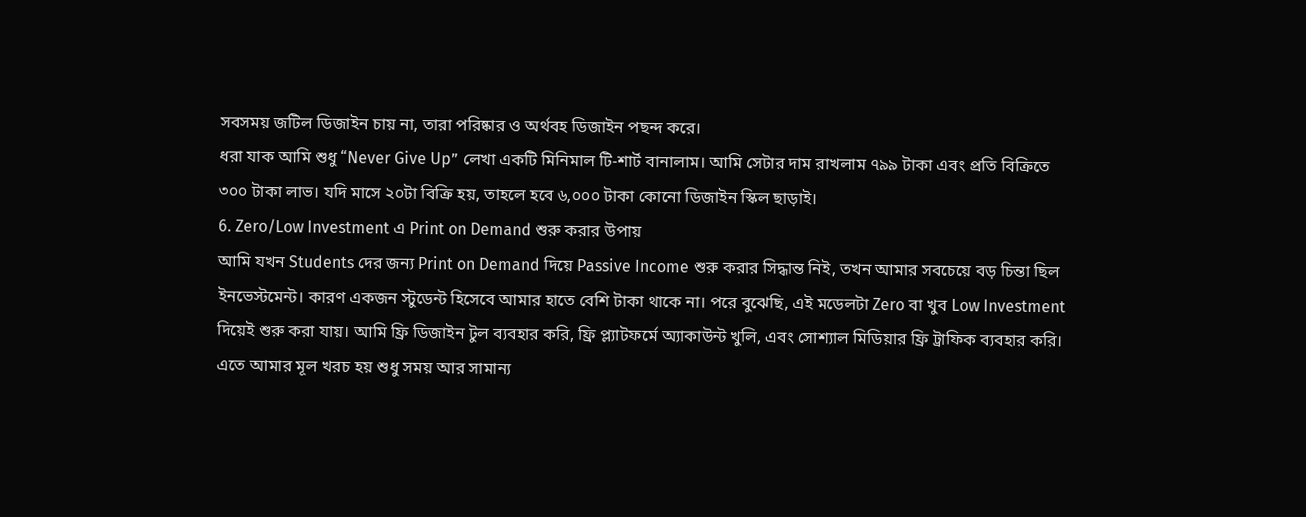সবসময় জটিল ডিজাইন চায় না, তারা পরিষ্কার ও অর্থবহ ডিজাইন পছন্দ করে।
ধরা যাক আমি শুধু “Never Give Up” লেখা একটি মিনিমাল টি-শার্ট বানালাম। আমি সেটার দাম রাখলাম ৭৯৯ টাকা এবং প্রতি বিক্রিতে ৩০০ টাকা লাভ। যদি মাসে ২০টা বিক্রি হয়, তাহলে হবে ৬,০০০ টাকা কোনো ডিজাইন স্কিল ছাড়াই।
6. Zero/Low Investment এ Print on Demand শুরু করার উপায়
আমি যখন Students দের জন্য Print on Demand দিয়ে Passive Income শুরু করার সিদ্ধান্ত নিই, তখন আমার সবচেয়ে বড় চিন্তা ছিল ইনভেস্টমেন্ট। কারণ একজন স্টুডেন্ট হিসেবে আমার হাতে বেশি টাকা থাকে না। পরে বুঝেছি, এই মডেলটা Zero বা খুব Low Investment দিয়েই শুরু করা যায়। আমি ফ্রি ডিজাইন টুল ব্যবহার করি, ফ্রি প্ল্যাটফর্মে অ্যাকাউন্ট খুলি, এবং সোশ্যাল মিডিয়ার ফ্রি ট্রাফিক ব্যবহার করি। এতে আমার মূল খরচ হয় শুধু সময় আর সামান্য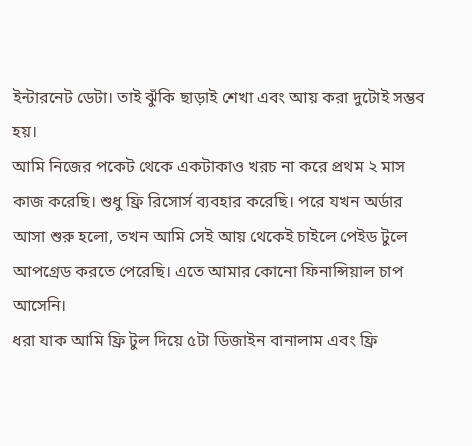ইন্টারনেট ডেটা। তাই ঝুঁকি ছাড়াই শেখা এবং আয় করা দুটোই সম্ভব হয়।
আমি নিজের পকেট থেকে একটাকাও খরচ না করে প্রথম ২ মাস কাজ করেছি। শুধু ফ্রি রিসোর্স ব্যবহার করেছি। পরে যখন অর্ডার আসা শুরু হলো, তখন আমি সেই আয় থেকেই চাইলে পেইড টুলে আপগ্রেড করতে পেরেছি। এতে আমার কোনো ফিনান্সিয়াল চাপ আসেনি।
ধরা যাক আমি ফ্রি টুল দিয়ে ৫টা ডিজাইন বানালাম এবং ফ্রি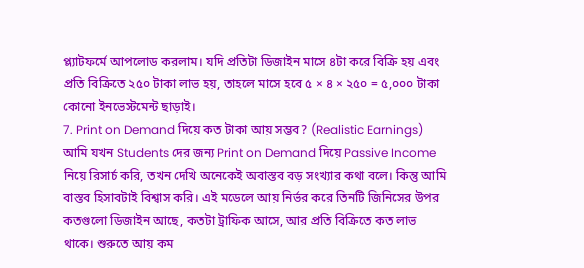প্ল্যাটফর্মে আপলোড করলাম। যদি প্রতিটা ডিজাইন মাসে ৪টা করে বিক্রি হয় এবং প্রতি বিক্রিতে ২৫০ টাকা লাভ হয়, তাহলে মাসে হবে ৫ × ৪ × ২৫০ = ৫,০০০ টাকা কোনো ইনভেস্টমেন্ট ছাড়াই।
7. Print on Demand দিয়ে কত টাকা আয় সম্ভব? (Realistic Earnings)
আমি যখন Students দের জন্য Print on Demand দিয়ে Passive Income নিয়ে রিসার্চ করি, তখন দেখি অনেকেই অবাস্তব বড় সংখ্যার কথা বলে। কিন্তু আমি বাস্তব হিসাবটাই বিশ্বাস করি। এই মডেলে আয় নির্ভর করে তিনটি জিনিসের উপর কতগুলো ডিজাইন আছে, কতটা ট্রাফিক আসে, আর প্রতি বিক্রিতে কত লাভ থাকে। শুরুতে আয় কম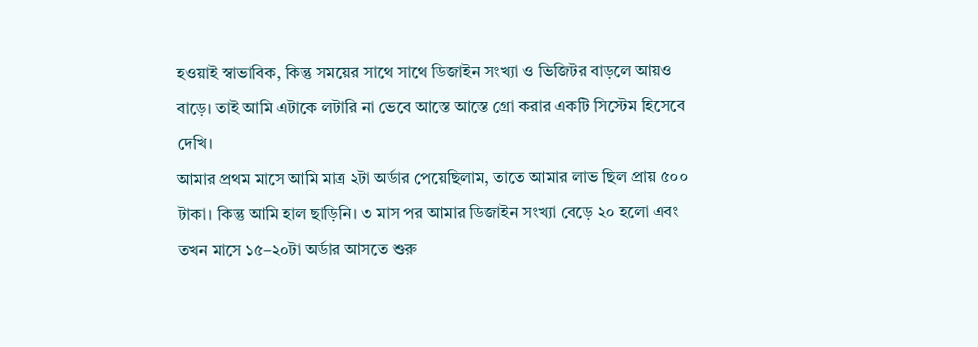হওয়াই স্বাভাবিক, কিন্তু সময়ের সাথে সাথে ডিজাইন সংখ্যা ও ভিজিটর বাড়লে আয়ও বাড়ে। তাই আমি এটাকে লটারি না ভেবে আস্তে আস্তে গ্রো করার একটি সিস্টেম হিসেবে দেখি।
আমার প্রথম মাসে আমি মাত্র ২টা অর্ডার পেয়েছিলাম, তাতে আমার লাভ ছিল প্রায় ৫০০ টাকা। কিন্তু আমি হাল ছাড়িনি। ৩ মাস পর আমার ডিজাইন সংখ্যা বেড়ে ২০ হলো এবং তখন মাসে ১৫–২০টা অর্ডার আসতে শুরু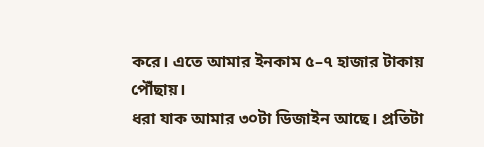করে। এতে আমার ইনকাম ৫–৭ হাজার টাকায় পৌঁছায়।
ধরা যাক আমার ৩০টা ডিজাইন আছে। প্রতিটা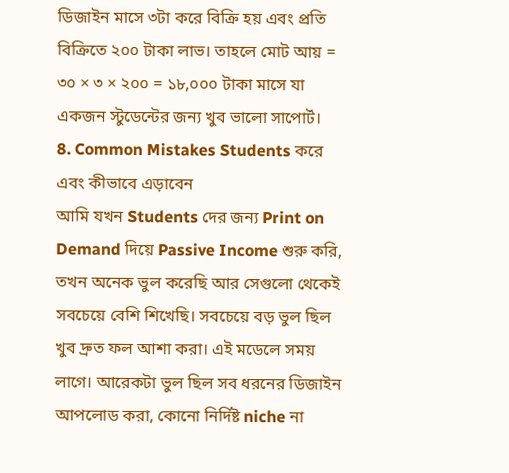ডিজাইন মাসে ৩টা করে বিক্রি হয় এবং প্রতি বিক্রিতে ২০০ টাকা লাভ। তাহলে মোট আয় = ৩০ × ৩ × ২০০ = ১৮,০০০ টাকা মাসে যা একজন স্টুডেন্টের জন্য খুব ভালো সাপোর্ট।
8. Common Mistakes Students করে এবং কীভাবে এড়াবেন
আমি যখন Students দের জন্য Print on Demand দিয়ে Passive Income শুরু করি, তখন অনেক ভুল করেছি আর সেগুলো থেকেই সবচেয়ে বেশি শিখেছি। সবচেয়ে বড় ভুল ছিল খুব দ্রুত ফল আশা করা। এই মডেলে সময় লাগে। আরেকটা ভুল ছিল সব ধরনের ডিজাইন আপলোড করা, কোনো নির্দিষ্ট niche না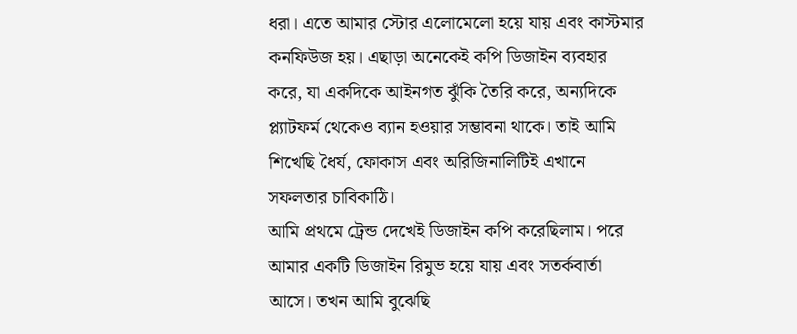ধরা। এতে আমার স্টোর এলোমেলো হয়ে যায় এবং কাস্টমার কনফিউজ হয়। এছাড়া অনেকেই কপি ডিজাইন ব্যবহার করে, যা একদিকে আইনগত ঝুঁকি তৈরি করে, অন্যদিকে প্ল্যাটফর্ম থেকেও ব্যান হওয়ার সম্ভাবনা থাকে। তাই আমি শিখেছি ধৈর্য, ফোকাস এবং অরিজিনালিটিই এখানে সফলতার চাবিকাঠি।
আমি প্রথমে ট্রেন্ড দেখেই ডিজাইন কপি করেছিলাম। পরে আমার একটি ডিজাইন রিমুভ হয়ে যায় এবং সতর্কবার্তা আসে। তখন আমি বুঝেছি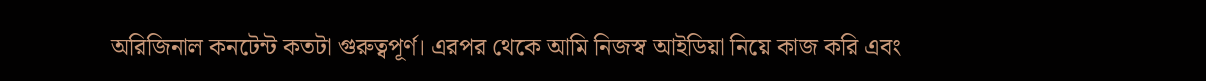অরিজিনাল কনটেন্ট কতটা গুরুত্বপূর্ণ। এরপর থেকে আমি নিজস্ব আইডিয়া নিয়ে কাজ করি এবং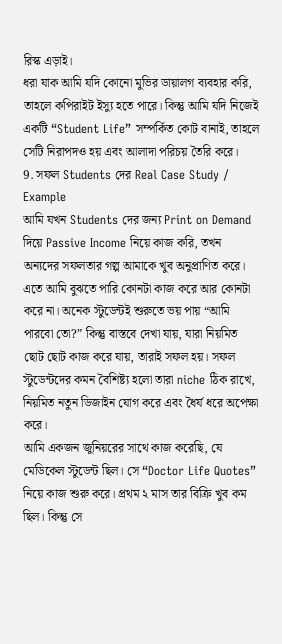রিস্ক এড়াই।
ধরা যাক আমি যদি কোনো মুভির ডায়ালগ ব্যবহার করি, তাহলে কপিরাইট ইস্যু হতে পারে। কিন্তু আমি যদি নিজেই একটি “Student Life” সম্পর্কিত কোট বানাই, তাহলে সেটি নিরাপদও হয় এবং আলাদা পরিচয় তৈরি করে।
9. সফল Students দের Real Case Study / Example
আমি যখন Students দের জন্য Print on Demand দিয়ে Passive Income নিয়ে কাজ করি, তখন অন্যদের সফলতার গল্প আমাকে খুব অনুপ্রাণিত করে। এতে আমি বুঝতে পারি কোনটা কাজ করে আর কোনটা করে না। অনেক স্টুডেন্টই শুরুতে ভয় পায় “আমি পারবো তো?” কিন্তু বাস্তবে দেখা যায়, যারা নিয়মিত ছোট ছোট কাজ করে যায়, তারাই সফল হয়। সফল স্টুডেন্টদের কমন বৈশিষ্ট্য হলো তারা niche ঠিক রাখে, নিয়মিত নতুন ডিজাইন যোগ করে এবং ধৈর্য ধরে অপেক্ষা করে।
আমি একজন জুনিয়রের সাথে কাজ করেছি, যে মেডিকেল স্টুডেন্ট ছিল। সে “Doctor Life Quotes” নিয়ে কাজ শুরু করে। প্রথম ২ মাস তার বিক্রি খুব কম ছিল। কিন্তু সে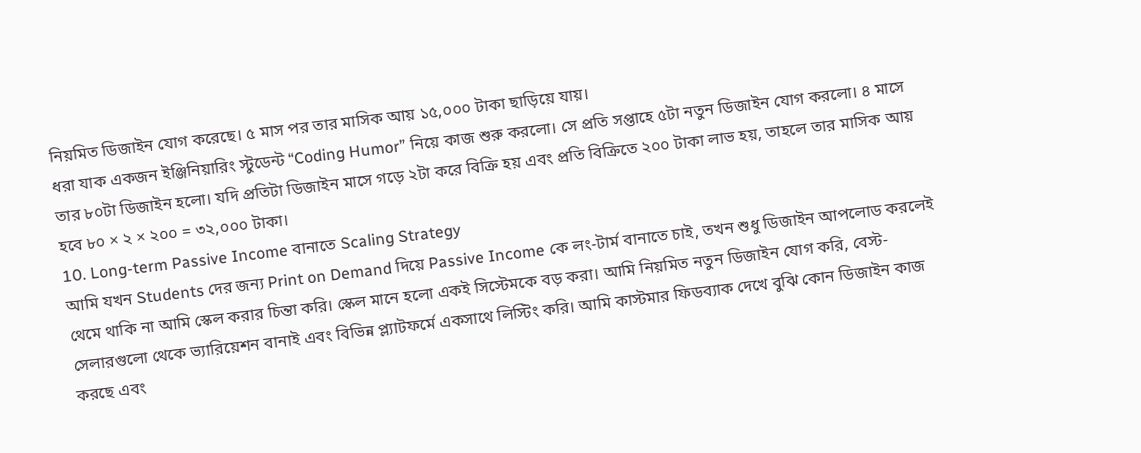নিয়মিত ডিজাইন যোগ করেছে। ৫ মাস পর তার মাসিক আয় ১৫,০০০ টাকা ছাড়িয়ে যায়।
ধরা যাক একজন ইঞ্জিনিয়ারিং স্টুডেন্ট “Coding Humor” নিয়ে কাজ শুরু করলো। সে প্রতি সপ্তাহে ৫টা নতুন ডিজাইন যোগ করলো। ৪ মাসে তার ৮০টা ডিজাইন হলো। যদি প্রতিটা ডিজাইন মাসে গড়ে ২টা করে বিক্রি হয় এবং প্রতি বিক্রিতে ২০০ টাকা লাভ হয়, তাহলে তার মাসিক আয় হবে ৮০ × ২ × ২০০ = ৩২,০০০ টাকা।
10. Long-term Passive Income বানাতে Scaling Strategy
আমি যখন Students দের জন্য Print on Demand দিয়ে Passive Income কে লং-টার্ম বানাতে চাই, তখন শুধু ডিজাইন আপলোড করলেই থেমে থাকি না আমি স্কেল করার চিন্তা করি। স্কেল মানে হলো একই সিস্টেমকে বড় করা। আমি নিয়মিত নতুন ডিজাইন যোগ করি, বেস্ট-সেলারগুলো থেকে ভ্যারিয়েশন বানাই এবং বিভিন্ন প্ল্যাটফর্মে একসাথে লিস্টিং করি। আমি কাস্টমার ফিডব্যাক দেখে বুঝি কোন ডিজাইন কাজ করছে এবং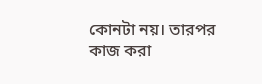কোনটা নয়। তারপর কাজ করা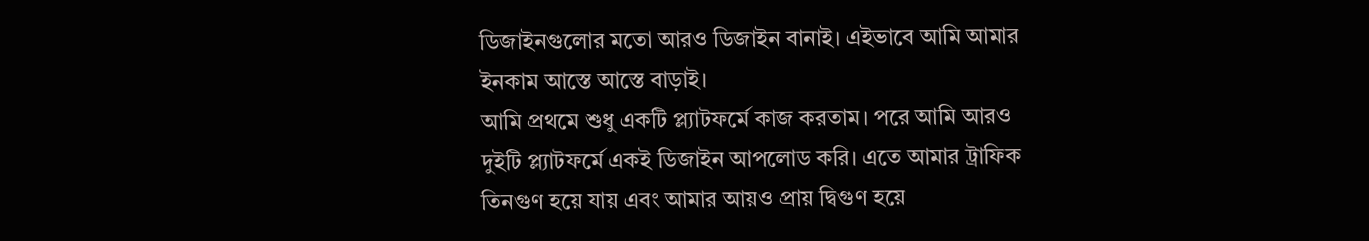ডিজাইনগুলোর মতো আরও ডিজাইন বানাই। এইভাবে আমি আমার ইনকাম আস্তে আস্তে বাড়াই।
আমি প্রথমে শুধু একটি প্ল্যাটফর্মে কাজ করতাম। পরে আমি আরও দুইটি প্ল্যাটফর্মে একই ডিজাইন আপলোড করি। এতে আমার ট্রাফিক তিনগুণ হয়ে যায় এবং আমার আয়ও প্রায় দ্বিগুণ হয়ে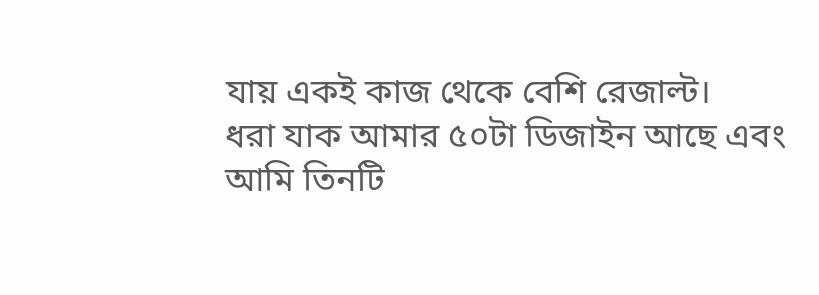যায় একই কাজ থেকে বেশি রেজাল্ট।
ধরা যাক আমার ৫০টা ডিজাইন আছে এবং আমি তিনটি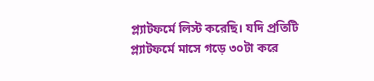প্ল্যাটফর্মে লিস্ট করেছি। যদি প্রতিটি প্ল্যাটফর্মে মাসে গড়ে ৩০টা করে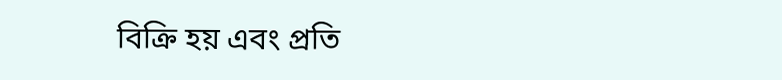বিক্রি হয় এবং প্রতি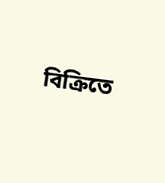বিক্রিতে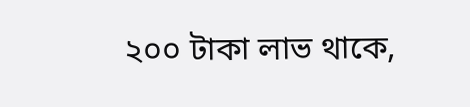২০০ টাকা লাভ থাকে,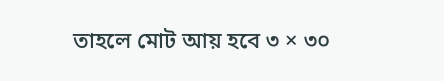তাহলে মোট আয় হবে ৩ × ৩০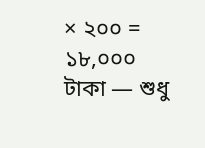× ২০০ = ১৮,০০০ টাকা — শুধু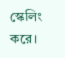স্কেলিং করে।